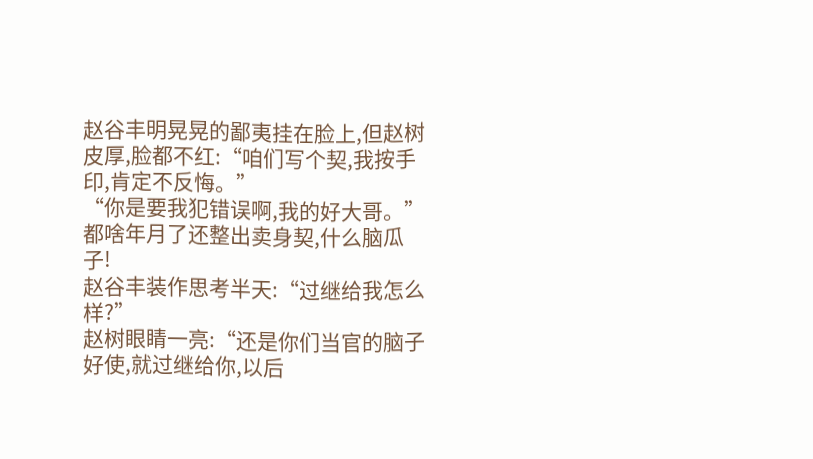赵谷丰明晃晃的鄙夷挂在脸上,但赵树皮厚,脸都不红:“咱们写个契,我按手印,肯定不反悔。”
“你是要我犯错误啊,我的好大哥。”
都啥年月了还整出卖身契,什么脑瓜子!
赵谷丰装作思考半天:“过继给我怎么样?”
赵树眼睛一亮:“还是你们当官的脑子好使,就过继给你,以后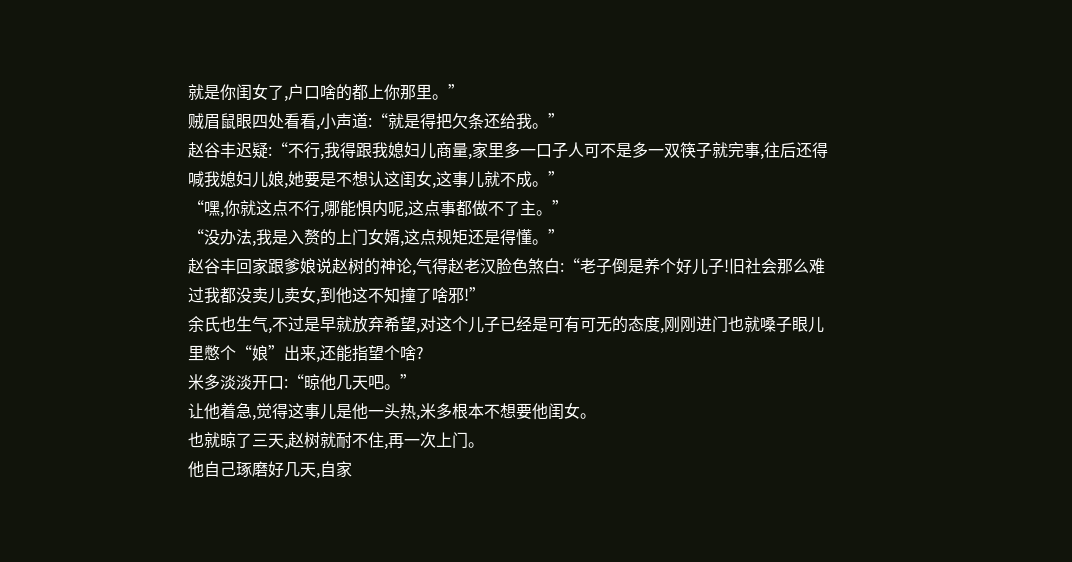就是你闺女了,户口啥的都上你那里。”
贼眉鼠眼四处看看,小声道:“就是得把欠条还给我。”
赵谷丰迟疑:“不行,我得跟我媳妇儿商量,家里多一口子人可不是多一双筷子就完事,往后还得喊我媳妇儿娘,她要是不想认这闺女,这事儿就不成。”
“嘿,你就这点不行,哪能惧内呢,这点事都做不了主。”
“没办法,我是入赘的上门女婿,这点规矩还是得懂。”
赵谷丰回家跟爹娘说赵树的神论,气得赵老汉脸色煞白:“老子倒是养个好儿子!旧社会那么难过我都没卖儿卖女,到他这不知撞了啥邪!”
余氏也生气,不过是早就放弃希望,对这个儿子已经是可有可无的态度,刚刚进门也就嗓子眼儿里憋个“娘”出来,还能指望个啥?
米多淡淡开口:“晾他几天吧。”
让他着急,觉得这事儿是他一头热,米多根本不想要他闺女。
也就晾了三天,赵树就耐不住,再一次上门。
他自己琢磨好几天,自家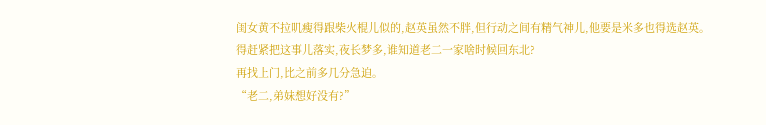闺女黄不拉叽瘦得跟柴火棍儿似的,赵英虽然不胖,但行动之间有精气神儿,他要是米多也得选赵英。
得赶紧把这事儿落实,夜长梦多,谁知道老二一家啥时候回东北?
再找上门,比之前多几分急迫。
“老二,弟妹想好没有?”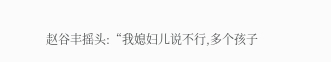赵谷丰摇头:“我媳妇儿说不行,多个孩子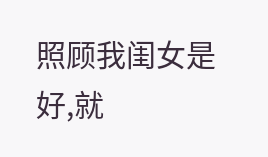照顾我闺女是好,就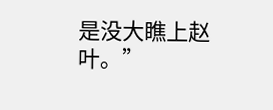是没大瞧上赵叶。”